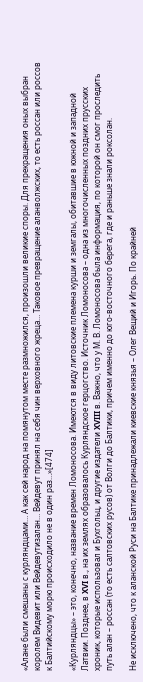«Алане были смешаны с курляндцами… А как сей народ на помянутом месте размножился, произошли великие споры. Для прекращения оных выбран королем Видевит или Вейдевутизалан… Вейдевут принял на себя чин верховного жреца… Таковое превращение аланволжских, то есть россан или россов к Балтийскому морю происходило не в один раз…»[474]

«Курляндцы» – это, конечно, название времен Ломоносова. Имеются в виду литовские племена курши и земгалы, обитавшие в южной и западной Латвии. Позднее, в XVI в., на их землях образовалось Курляндское герцогство. Источник Ломоносова – одна из многочисленных поздних прусских хроник, которые использовал и Бухгольц, и другие издатели XVIII в. Важно, что у М. В. Ломоносова была информация, по которой он смог проследить путь алан – россан (то есть салтовских русов) от Волги до Балтики, причем именно до юго-восточного берега, где и раньше знали роксолан.

Не исключено, что к аланской Руси на Балтике принадлежали киевские князья – Олег Вещий и Игорь. По крайней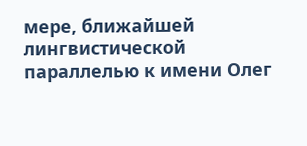мере, ближайшей лингвистической параллелью к имени Олег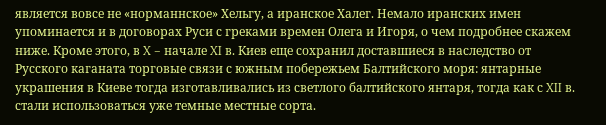является вовсе не «норманнское» Хельгу, а иранское Халег. Немало иранских имен упоминается и в договорах Руси с греками времен Олега и Игоря, о чем подробнее скажем ниже. Кроме этого, в X – начале XI в. Киев еще сохранил доставшиеся в наследство от Русского каганата торговые связи с южным побережьем Балтийского моря: янтарные украшения в Киеве тогда изготавливались из светлого балтийского янтаря, тогда как с XII в. стали использоваться уже темные местные сорта.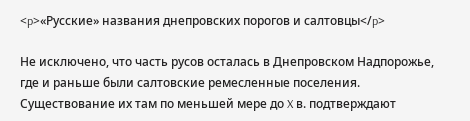<p>«Русские» названия днепровских порогов и салтовцы</p>

Не исключено, что часть русов осталась в Днепровском Надпорожье, где и раньше были салтовские ремесленные поселения. Существование их там по меньшей мере до X в. подтверждают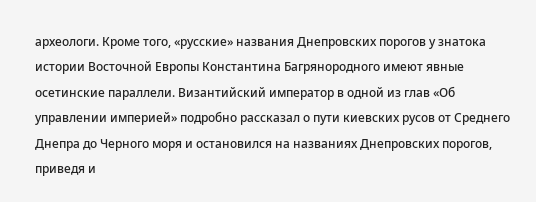археологи. Кроме того, «русские» названия Днепровских порогов у знатока истории Восточной Европы Константина Багрянородного имеют явные осетинские параллели. Византийский император в одной из глав «Об управлении империей» подробно рассказал о пути киевских русов от Среднего Днепра до Черного моря и остановился на названиях Днепровских порогов, приведя и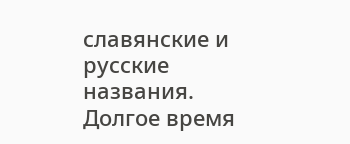славянские и русские названия. Долгое время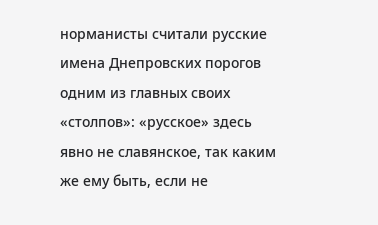норманисты считали русские имена Днепровских порогов одним из главных своих «столпов»: «русское» здесь явно не славянское, так каким же ему быть, если не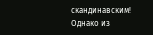скандинавским! Однако из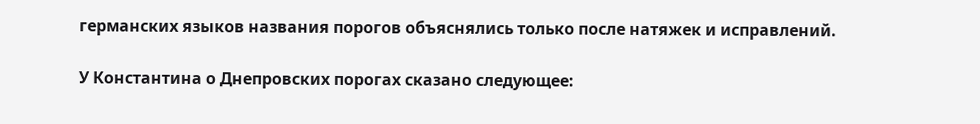германских языков названия порогов объяснялись только после натяжек и исправлений.

У Константина о Днепровских порогах сказано следующее: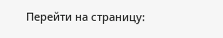Перейти на страницу: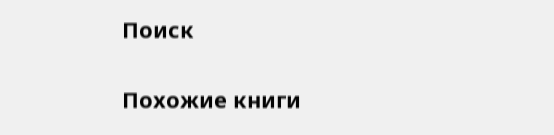Поиск

Похожие книги